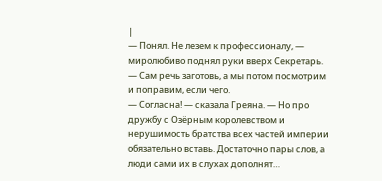|
— Понял. Не лезем к профессионалу, — миролюбиво поднял руки вверх Секретарь. — Сам речь заготовь, а мы потом посмотрим и поправим, если чего.
— Согласна! — сказала Греяна. — Но про дружбу с Озёрным королевством и нерушимость братства всех частей империи обязательно вставь. Достаточно пары слов, а люди сами их в слухах дополнят…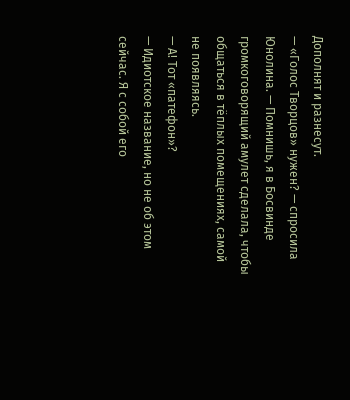Дополнят и разнесут.
— «Голос Творцов» нужен? — спросила Юнолина. — Помнишь, я в Босвинде громкоговорящий амулет сделала, чтобы общаться в тёплых помещениях, самой не появляясь.
— А! Тот «патефон»?
— Идиотское название, но не об этом сейчас. Я с собой его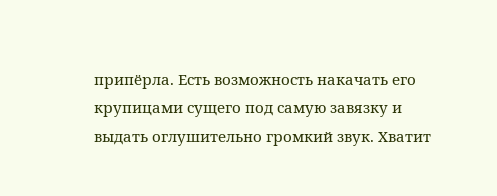припёрла. Есть возможность накачать его крупицами сущего под самую завязку и выдать оглушительно громкий звук. Хватит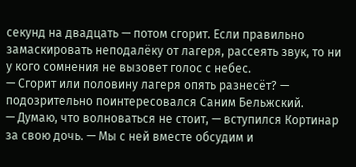секунд на двадцать — потом сгорит. Если правильно замаскировать неподалёку от лагеря, рассеять звук, то ни у кого сомнения не вызовет голос с небес.
— Сгорит или половину лагеря опять разнесёт? — подозрительно поинтересовался Саним Бельжский.
— Думаю, что волноваться не стоит, — вступился Кортинар за свою дочь. — Мы с ней вместе обсудим и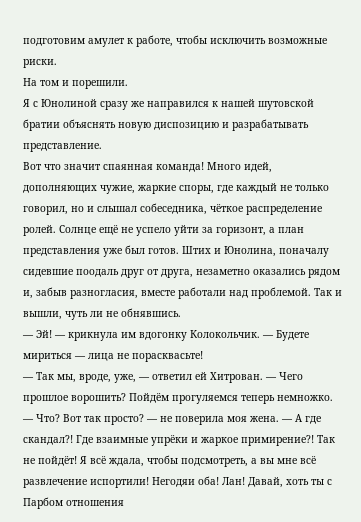подготовим амулет к работе, чтобы исключить возможные риски.
На том и порешили.
Я с Юнолиной сразу же направился к нашей шутовской братии объяснять новую диспозицию и разрабатывать представление.
Вот что значит спаянная команда! Много идей, дополняющих чужие, жаркие споры, где каждый не только говорил, но и слышал собеседника, чёткое распределение ролей. Солнце ещё не успело уйти за горизонт, а план представления уже был готов. Штих и Юнолина, поначалу сидевшие поодаль друг от друга, незаметно оказались рядом и, забыв разногласия, вместе работали над проблемой. Так и вышли, чуть ли не обнявшись.
— Эй! — крикнула им вдогонку Колокольчик. — Будете мириться — лица не порасквасьте!
— Так мы, вроде, уже, — ответил ей Хитрован. — Чего прошлое ворошить? Пойдём прогуляемся теперь немножко.
— Что? Вот так просто? — не поверила моя жена. — А где скандал?! Где взаимные упрёки и жаркое примирение?! Так не пойдёт! Я всё ждала, чтобы подсмотреть, а вы мне всё развлечение испортили! Негодяи оба! Лан! Давай, хоть ты с Парбом отношения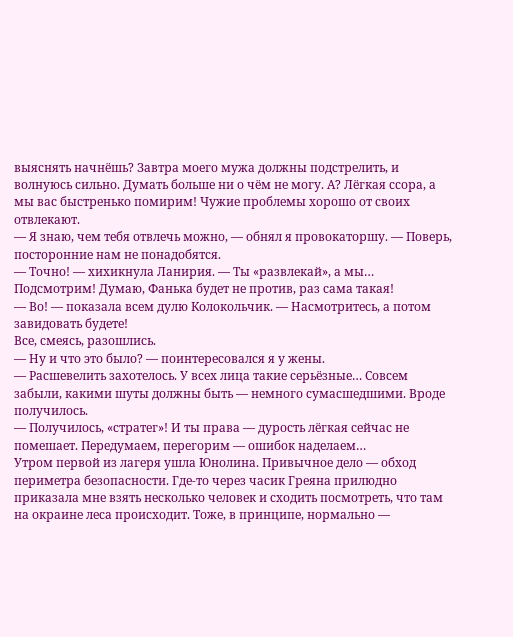выяснять начнёшь? Завтра моего мужа должны подстрелить, и волнуюсь сильно. Думать больше ни о чём не могу. А? Лёгкая ссора, а мы вас быстренько помирим! Чужие проблемы хорошо от своих отвлекают.
— Я знаю, чем тебя отвлечь можно, — обнял я провокаторшу. — Поверь, посторонние нам не понадобятся.
— Точно! — хихикнула Ланирия. — Ты «развлекай», а мы… Подсмотрим! Думаю, Фанька будет не против, раз сама такая!
— Во! — показала всем дулю Колокольчик. — Насмотритесь, а потом завидовать будете!
Все, смеясь, разошлись.
— Ну и что это было? — поинтересовался я у жены.
— Расшевелить захотелось. У всех лица такие серьёзные… Совсем забыли, какими шуты должны быть — немного сумасшедшими. Вроде получилось.
— Получилось, «стратег»! И ты права — дурость лёгкая сейчас не помешает. Передумаем, перегорим — ошибок наделаем…
Утром первой из лагеря ушла Юнолина. Привычное дело — обход периметра безопасности. Где-то через часик Греяна прилюдно приказала мне взять несколько человек и сходить посмотреть, что там на окраине леса происходит. Тоже, в принципе, нормально —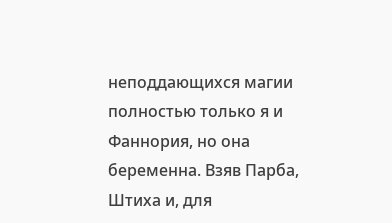неподдающихся магии полностью только я и Фаннория, но она беременна. Взяв Парба, Штиха и, для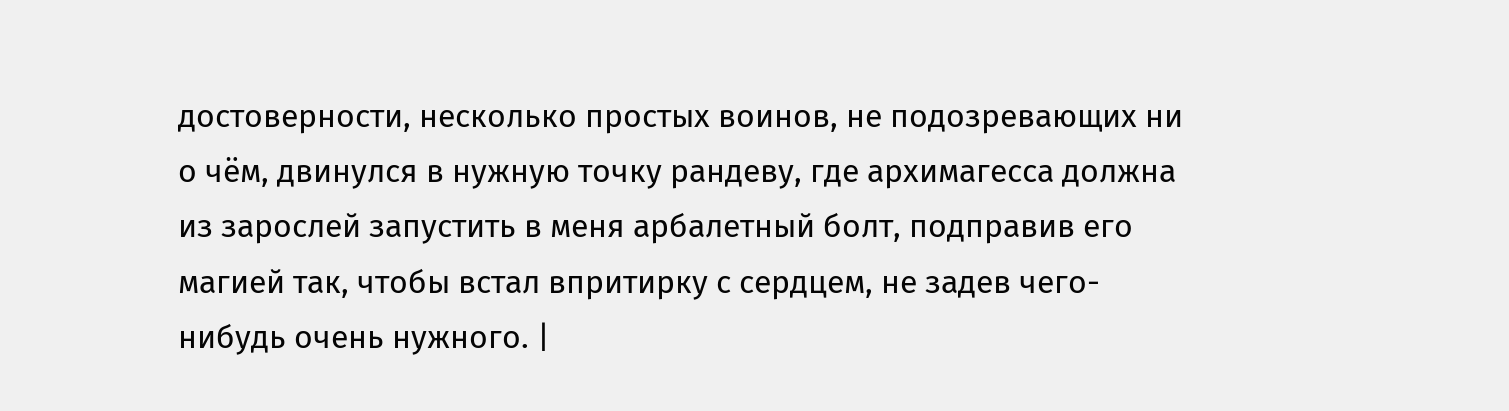достоверности, несколько простых воинов, не подозревающих ни о чём, двинулся в нужную точку рандеву, где архимагесса должна из зарослей запустить в меня арбалетный болт, подправив его магией так, чтобы встал впритирку с сердцем, не задев чего-нибудь очень нужного. |